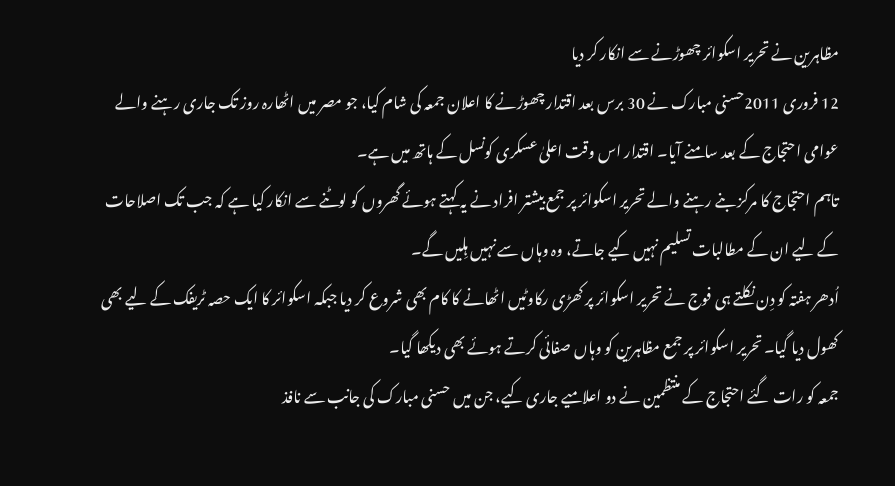مظاہرین نے تحریر اسکوائر چھوڑنے سے انکار کر دیا
12 فروری 2011حسنی مبارک نے 30 برس بعد اقتدار چھوڑنے کا اعلان جمعہ کی شام کیا، جو مصر میں اٹھارہ روز تک جاری رہنے والے عوامی احتجاج کے بعد سامنے آیا۔ اقتدار اس وقت اعلیٰ عسکری کونسل کے ہاتھ میں ہے۔
تاہم احتجاج کا مرکز بنے رہنے والے تحریر اسکوائر پر جمع بیشتر افراد نے یہ کہتے ہوئے گھروں کو لوٹنے سے انکار کیا ہے کہ جب تک اصلاحات کے لیے ان کے مطالبات تسلیم نہیں کیے جاتے، وہ وہاں سے نہیں ہِلیں گے۔
اُدھر ہفتہ کو دِن نکلتے ہی فوج نے تحریر اسکوائر پر کھڑی رکاوٹیں اٹھانے کا کام بھی شروع کر دیا جبکہ اسکوائر کا ایک حصہ ٹریفک کے لیے بھی کھول دیا گیا۔ تحریر اسکوائر پر جمع مظاہرین کو وہاں صفائی کرتے ہوئے بھی دیکھا گیا۔
جمعہ کو رات گئے احتجاج کے منتظمین نے دو اعلامیے جاری کیے، جن میں حسنی مبارک کی جانب سے نافذ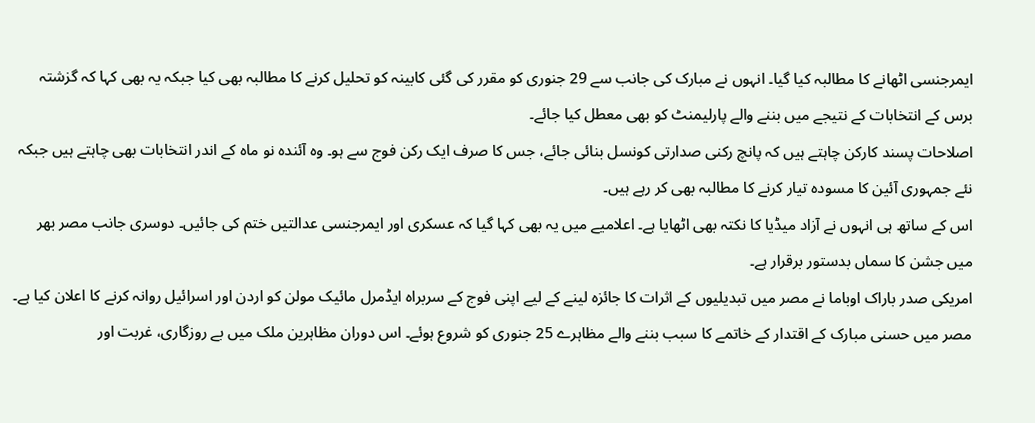ایمرجنسی اٹھانے کا مطالبہ کیا گیا۔ انہوں نے مبارک کی جانب سے 29 جنوری کو مقرر کی گئی کابینہ کو تحلیل کرنے کا مطالبہ بھی کیا جبکہ یہ بھی کہا کہ گزشتہ برس کے انتخابات کے نتیجے میں بننے والے پارلیمنٹ کو بھی معطل کیا جائے۔
اصلاحات پسند کارکن چاہتے ہیں کہ پانچ رکنی صدارتی کونسل بنائی جائے، جس کا صرف ایک رکن فوج سے ہو۔ وہ آئندہ نو ماہ کے اندر انتخابات بھی چاہتے ہیں جبکہ نئے جمہوری آئین کا مسودہ تیار کرنے کا مطالبہ بھی کر رہے ہیں۔
اس کے ساتھ ہی انہوں نے آزاد میڈیا کا نکتہ بھی اٹھایا ہے۔ اعلامیے میں یہ بھی کہا گیا کہ عسکری اور ایمرجنسی عدالتیں ختم کی جائیں۔ دوسری جانب مصر بھر میں جشن کا سماں بدستور برقرار ہے۔
امریکی صدر باراک اوباما نے مصر میں تبدیلیوں کے اثرات کا جائزہ لینے کے لیے اپنی فوج کے سربراہ ایڈمرل مائیک مولن کو اردن اور اسرائیل روانہ کرنے کا اعلان کیا ہے۔
مصر میں حسنی مبارک کے اقتدار کے خاتمے کا سبب بننے والے مظاہرے 25 جنوری کو شروع ہوئے۔ اس دوران مظاہرین ملک میں بے روزگاری، غربت اور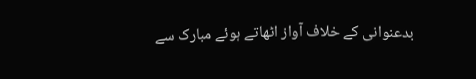بدعنوانی کے خلاف آواز اٹھاتے ہوئے مبارک سے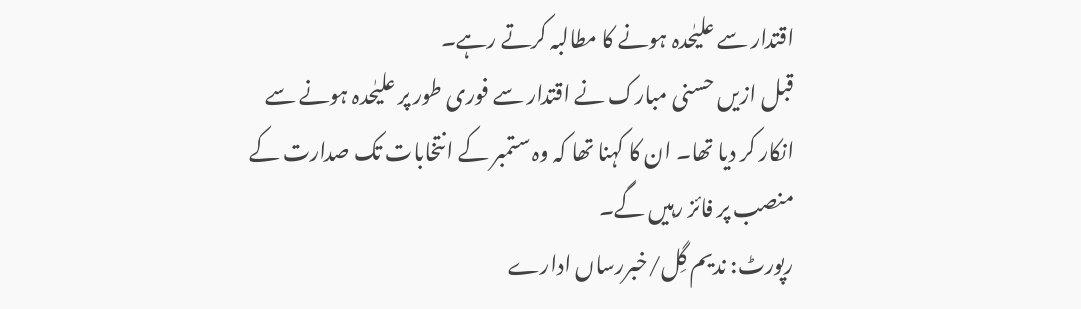اقتدار سے علیٰحدہ ہونے کا مطالبہ کرتے رہے۔
قبل ازیں حسنی مبارک نے اقتدار سے فوری طور پر علیٰحدہ ہونے سے انکار کر دیا تھا۔ ان کا کہنا تھا کہ وہ ستمبر کے انتخابات تک صدارت کے منصب پر فائز رہیں گے۔
رپورٹ: ندیم گِل/خبررساں ادارے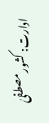ادارت: کشور مصطفیٰ